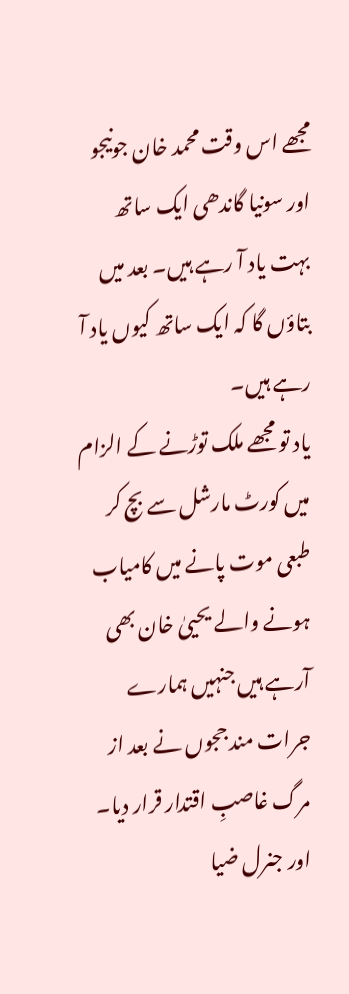مجھے اس وقت محمد خان جونیجو اور سونیا گاندھی ایک ساتھ بہت یاد آ رہے ہیں۔ بعد میں بتاؤں گا کہ ایک ساتھ کیوں یاد آ رہے ہیں۔
یاد تو مجھے ملک توڑنے کے الزام میں کورٹ مارشل سے بچ کر طبعی موت پانے میں کامیاب ہونے والے یحییٰ خان بھی آرہے ہیں جنہیں ہمارے جرات مند ججوں نے بعد از مرگ غاصبِ اقتدار قرار دیا۔
اور جنرل ضیا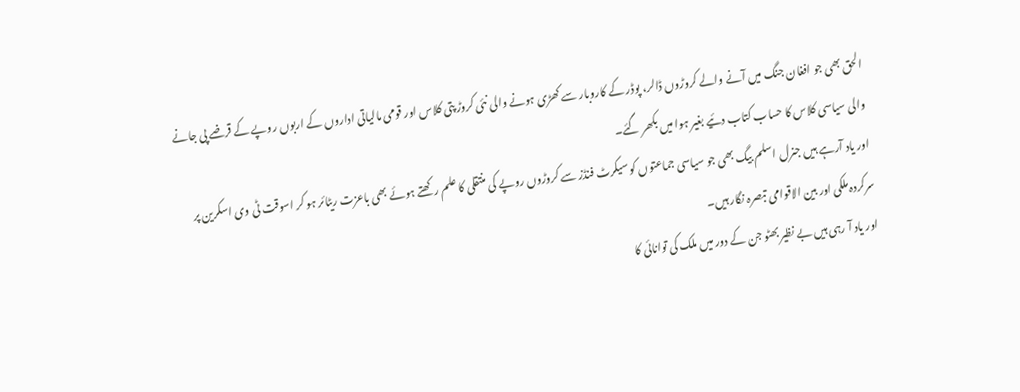الحق بھی جو افغان جنگ میں آنے والے کروڑوں ڈالر، پوڈر کے کاروبار سے کھڑی ہونے والی نئی کروڑ پتی کلاس اور قومی مالیاتی اداروں کے اربوں روپے کے قرضے پی جانے والی سیاسی کلاس کا حساب کتاب دئیے بغیر ہوا میں بکھر گئے۔
اور یاد آرہے ہیں جنرل اسلم بیگ بھی جو سیاسی جماعتوں کو سیکرٹ فنڈز سے کروڑوں روپے کی منتقلی کا علم رکھتے ہوئے بھی باعزت ریٹائر ہو کر اسوقت ٹی وی اسکرین پر سرکردہ ملکی اور بین الاقوامی تبصرہ نگار ہیں۔
اور یاد آ رہی ہیں بے نظیر بھٹو جن کے دور میں ملک کی توانائی کا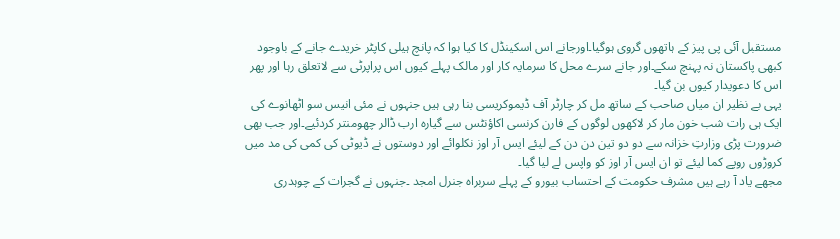مستقبل آئی پی پیز کے ہاتھوں گروی ہوگیا۔اورجانے اس اسکینڈل کا کیا ہوا کہ پانچ ہیلی کاپٹر خریدے جانے کے باوجود کبھی پاکستان نہ پہنچ سکے۔اور جانے سرے محل کا سرمایہ کار اور مالک پہلے کیوں اس پراپرٹی سے لاتعلق رہا اور پھر اس کا دعویدار کیوں بن گیا۔
یہی بے نظیر ان میاں صاحب کے ساتھ مل کر چارٹر آف ڈیموکریسی بنا رہی ہیں جنہوں نے مئی انیس سو اٹھانوے کی ایک ہی رات شب خون مار کر لاکھوں لوگوں کے فارن کرنسی اکاؤنٹس سے گیارہ ارب ڈالر چھومنتر کردئیے۔اور جب بھی ضرورت پڑی وزارتِ خزانہ سے دو دو تین دن دن کے لیئے ایس آر اوز نکلوائے اور دوستوں نے ڈیوٹی کی کمی کی مد میں کروڑوں روپے کما لیئے تو ان ایس آر اوز کو واپس لے لیا گیا۔
مجھے یاد آ رہے ہیں مشرف حکومت کے احتساب بیورو کے پہلے سربراہ جنرل امجد ۔جنہوں نے گجرات کے چوہدری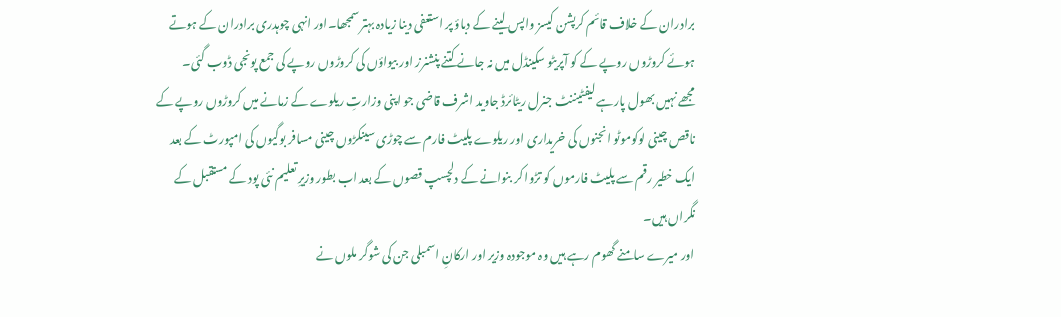برادران کے خلاف قائم کرپشن کیسز واپس لینے کے دباؤ پر استعفی دینا زیادہ بہتر سمجھا۔اور انہی چوہدری برادران کے ہوتے ہوئے کروڑوں روپے کے کو آپریٹو سکینڈل میں نہ جانے کتنے پنشنرز اور بیواؤں کی کروڑوں روپے کی جمع پونجی ڈوب گئی۔
مجھے نہیں بھول پارہے لیفٹیننٹ جنرل ریٹائرڈ جاوید اشرف قاضی جو اپنی وزارتِ ریلوے کے زمانے میں کروڑوں روپے کے ناقص چینی لوکوموٹو انجنوں کی خریداری اور ریلوے پلیٹ فارم سے چوڑی سینکڑوں چینی مسافر بوگیوں کی امپورٹ کے بعد ایک خطیر رقم سے پلیٹ فارموں کو تڑوا کر بنوانے کے دلچسپ قصوں کے بعد اب بطور وزیرِ تعلیم نئی پود کے مستقبل کے نگراں ہیں۔
اور میرے سامنے گھوم رہے ہیں وہ موجودہ وزیر اور ارکانِ اسمبلی جن کی شوگر ملوں نے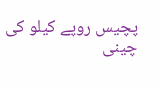پچیس روپے کیلو کی چینی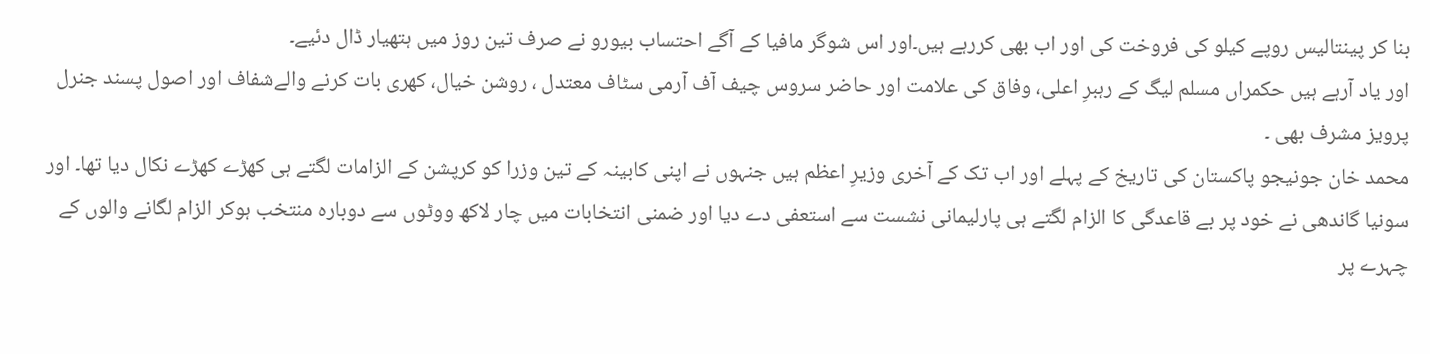بنا کر پینتالیس روپے کیلو کی فروخت کی اور اب بھی کررہے ہیں۔اور اس شوگر مافیا کے آگے احتساب بیورو نے صرف تین روز میں ہتھیار ڈال دئیے۔
اور یاد آرہے ہیں حکمراں مسلم لیگ کے رہبرِ اعلی، وفاق کی علامت اور حاضر سروس چیف آف آرمی سٹاف معتدل ، روشن خیال، کھری بات کرنے والےشفاف اور اصول پسند جنرل پرویز مشرف بھی ۔
محمد خان جونیجو پاکستان کی تاریخ کے پہلے اور اب تک کے آخری وزیرِ اعظم ہیں جنہوں نے اپنی کابینہ کے تین وزرا کو کرپشن کے الزامات لگتے ہی کھڑے کھڑے نکال دیا تھا۔ اور سونیا گاندھی نے خود پر بے قاعدگی کا الزام لگتے ہی پارلیمانی نشست سے استعفی دے دیا اور ضمنی انتخابات میں چار لاکھ ووٹوں سے دوبارہ منتخب ہوکر الزام لگانے والوں کے چہرے پر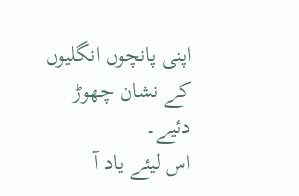اپنی پانچوں انگلیوں کے نشان چھوڑ دئیے۔
اس لیئے یاد آ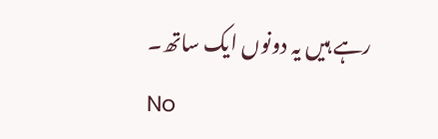رہے ہیں یہ دونوں ایک ساتھ۔
No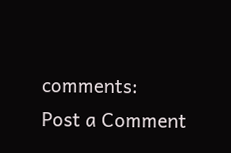comments:
Post a Comment